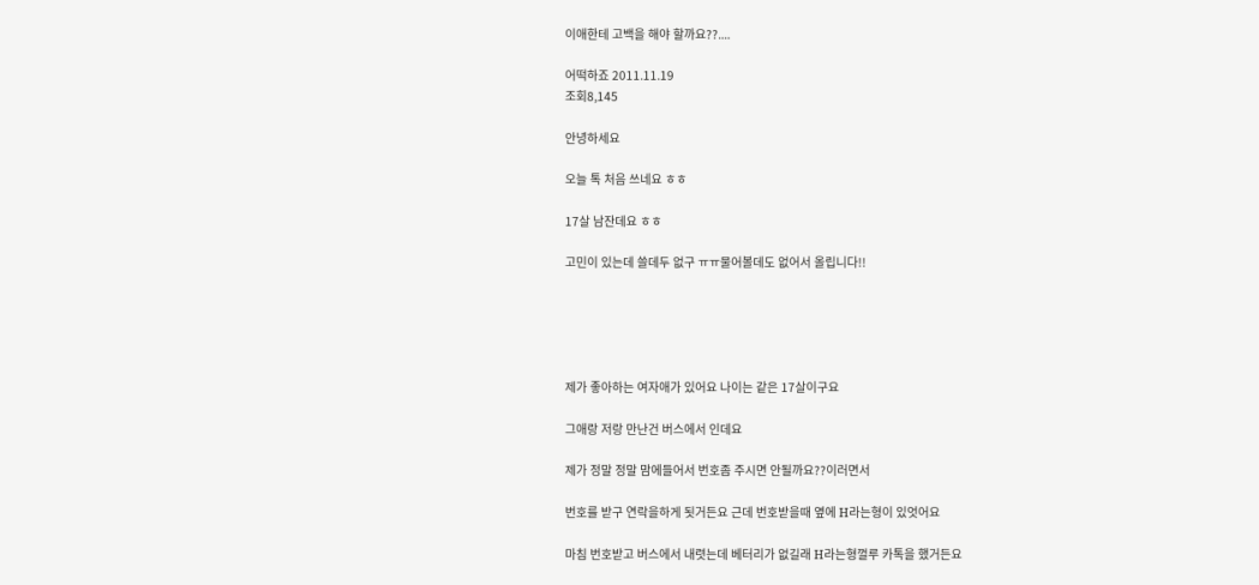이애한테 고백을 해야 할까요??....

어떡하죠 2011.11.19
조회8,145

안녕하세요

오늘 톡 처음 쓰네요 ㅎㅎ

17살 남잔데요 ㅎㅎ

고민이 있는데 쓸데두 없구 ㅠㅠ물어볼데도 없어서 올립니다!!





제가 좋아하는 여자애가 있어요 나이는 같은 17살이구요

그애랑 저랑 만난건 버스에서 인데요

제가 정말 정말 맘에들어서 번호좀 주시면 안될까요??이러면서

번호를 받구 연락을하게 됫거든요 근데 번호받을때 옆에 H라는형이 있엇어요

마침 번호받고 버스에서 내렷는데 베터리가 없길래 H라는형껄루 카톡을 했거든요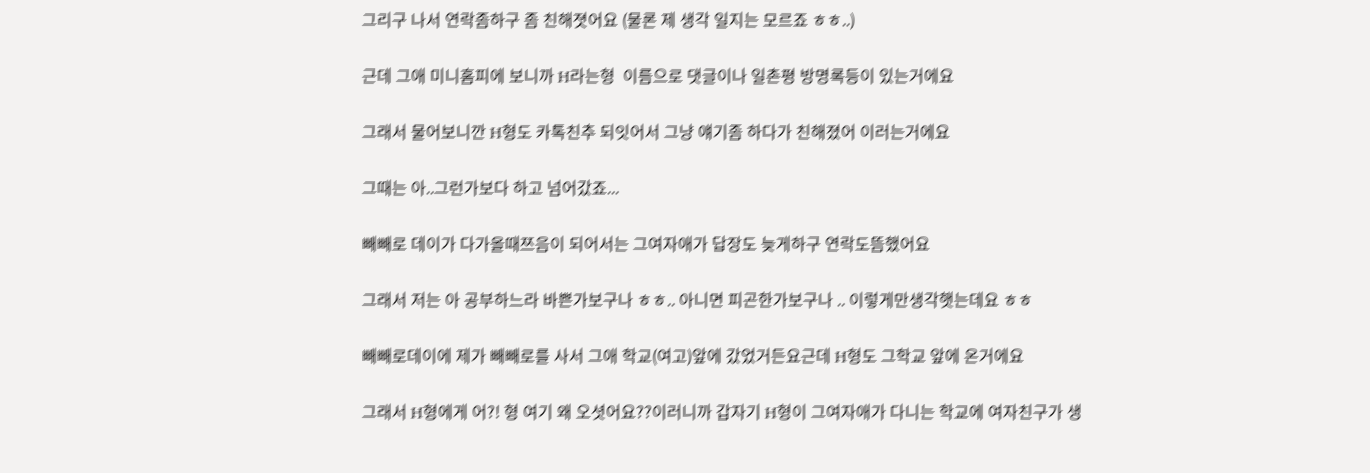그리구 나서 연락좀하구 좀 친해졋어요 (물론 제 생각 일지는 모르죠 ㅎㅎ..)

근데 그애 미니홈피에 보니까 H라는형  이름으로 댓글이나 일촌평 방명록등이 있는거에요

그래서 물어보니깐 H형도 카톡친추 되잇어서 그냥 얘기좀 하다가 친해졌어 이러는거에요

그때는 아..그런가보다 하고 넘어갔죠...

빼빼로 데이가 다가올때쯔음이 되어서는 그여자애가 답장도 늦게하구 연락도뜸했어요

그래서 저는 아 공부하느라 바쁜가보구나 ㅎㅎ.. 아니면 피곤한가보구나 .. 이렇게만생각햇는데요 ㅎㅎ

빼빼로데이에 제가 빼빼로를 사서 그애 학교(여고)앞에 갔었거든요근데 H형도 그학교 앞에 온거에요

그래서 H형에게 어?! 형 여기 왜 오셧어요??이러니까 갑자기 H형이 그여자애가 다니는 학교에 여자친구가 생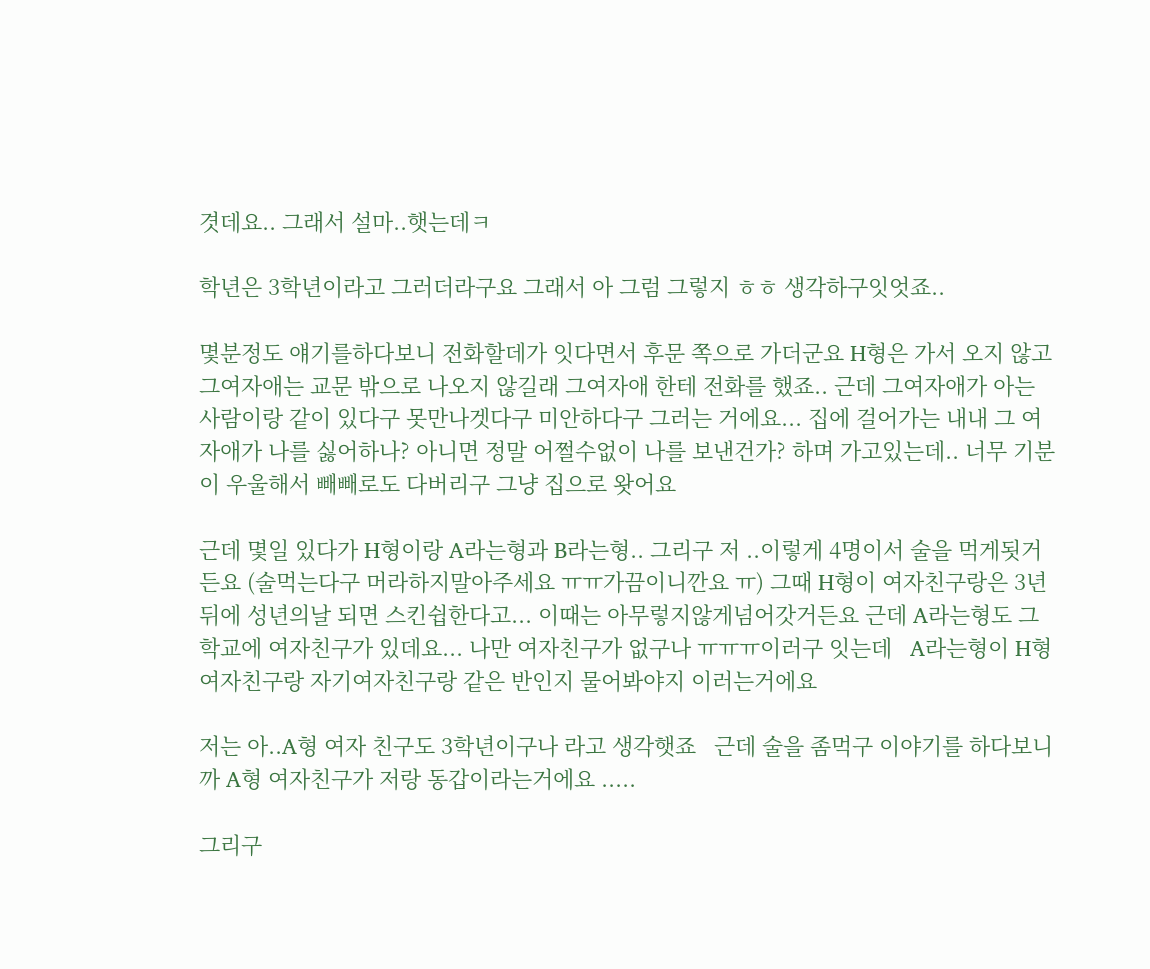겻데요.. 그래서 설마..햇는데ㅋ

학년은 3학년이라고 그러더라구요 그래서 아 그럼 그렇지 ㅎㅎ 생각하구잇엇죠..

몇분정도 얘기를하다보니 전화할데가 잇다면서 후문 쪽으로 가더군요 H형은 가서 오지 않고 그여자애는 교문 밖으로 나오지 않길래 그여자애 한테 전화를 했죠.. 근데 그여자애가 아는 사람이랑 같이 있다구 못만나겟다구 미안하다구 그러는 거에요... 집에 걸어가는 내내 그 여자애가 나를 싫어하나? 아니면 정말 어쩔수없이 나를 보낸건가? 하며 가고있는데.. 너무 기분이 우울해서 빼빼로도 다버리구 그냥 집으로 왓어요

근데 몇일 있다가 H형이랑 A라는형과 B라는형.. 그리구 저 ..이렇게 4명이서 술을 먹게됫거든요 (술먹는다구 머라하지말아주세요 ㅠㅠ가끔이니깐요 ㅠ) 그때 H형이 여자친구랑은 3년 뒤에 성년의날 되면 스킨쉽한다고... 이때는 아무렇지않게넘어갓거든요 근데 A라는형도 그학교에 여자친구가 있데요... 나만 여자친구가 없구나 ㅠㅠㅠ이러구 잇는데   A라는형이 H형 여자친구랑 자기여자친구랑 같은 반인지 물어봐야지 이러는거에요

저는 아..A형 여자 친구도 3학년이구나 라고 생각햇죠   근데 술을 좀먹구 이야기를 하다보니까 A형 여자친구가 저랑 동갑이라는거에요 .....

그리구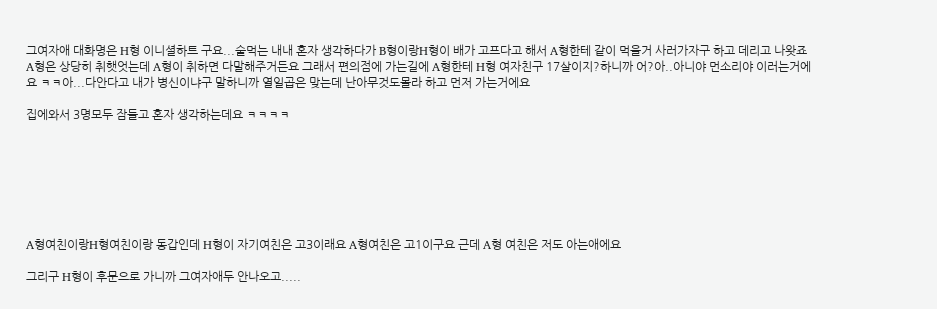그여자애 대화명은 H형 이니셜하트 구요...술먹는 내내 혼자 생각하다가 B형이랑H형이 배가 고프다고 해서 A형한테 같이 먹을거 사러가자구 하고 데리고 나왓죠 A형은 상당히 취햇엇는데 A형이 취하면 다말해주거든요 그래서 편의점에 가는길에 A형한테 H형 여자친구 17살이지?하니까 어?아..아니야 먼소리야 이러는거에요 ㅋㅋ아...다안다고 내가 병신이냐구 말하니까 열일곱은 맞는데 난아무것도몰라 하고 먼저 가는거에요

집에와서 3명모두 잠들고 혼자 생각하는데요 ㅋㅋㅋㅋ







A형여친이랑H형여친이랑 동갑인데 H형이 자기여친은 고3이래요 A형여친은 고1이구요 근데 A형 여친은 저도 아는애에요

그리구 H형이 후문으로 가니까 그여자애두 안나오고.....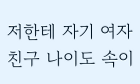저한테 자기 여자친구 나이도 속이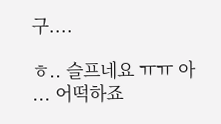구....

ㅎ.. 슬프네요 ㅠㅠ 아 ... 어떡하죠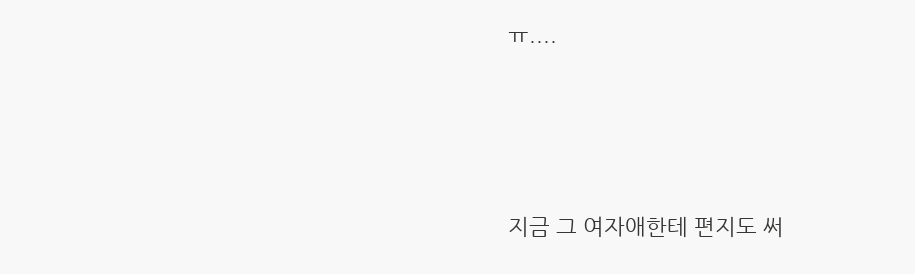ㅠ....







지금 그 여자애한테 편지도 써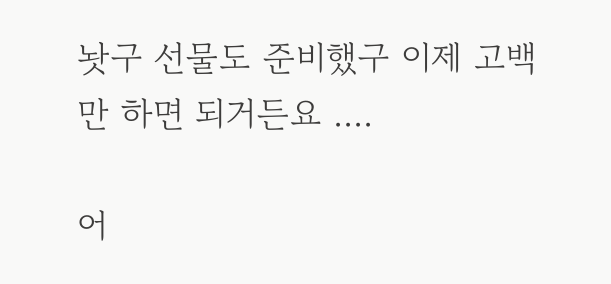놧구 선물도 준비했구 이제 고백만 하면 되거든요 ....

어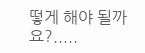떻게 해야 될까요?.....